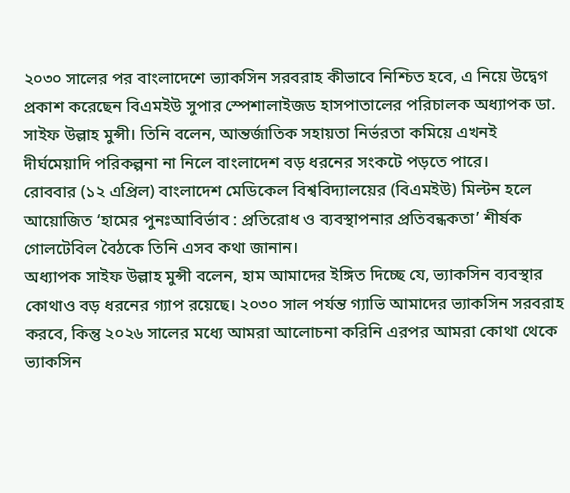২০৩০ সালের পর বাংলাদেশে ভ্যাকসিন সরবরাহ কীভাবে নিশ্চিত হবে, এ নিয়ে উদ্বেগ প্রকাশ করেছেন বিএমইউ সুপার স্পেশালাইজড হাসপাতালের পরিচালক অধ্যাপক ডা. সাইফ উল্লাহ মুন্সী। তিনি বলেন, আন্তর্জাতিক সহায়তা নির্ভরতা কমিয়ে এখনই দীর্ঘমেয়াদি পরিকল্পনা না নিলে বাংলাদেশ বড় ধরনের সংকটে পড়তে পারে।
রোববার (১২ এপ্রিল) বাংলাদেশ মেডিকেল বিশ্ববিদ্যালয়ের (বিএমইউ) মিল্টন হলে আয়োজিত ‘হামের পুনঃআবির্ভাব : প্রতিরোধ ও ব্যবস্থাপনার প্রতিবন্ধকতা’ শীর্ষক গোলটেবিল বৈঠকে তিনি এসব কথা জানান।
অধ্যাপক সাইফ উল্লাহ মুন্সী বলেন, হাম আমাদের ইঙ্গিত দিচ্ছে যে, ভ্যাকসিন ব্যবস্থার কোথাও বড় ধরনের গ্যাপ রয়েছে। ২০৩০ সাল পর্যন্ত গ্যাভি আমাদের ভ্যাকসিন সরবরাহ করবে, কিন্তু ২০২৬ সালের মধ্যে আমরা আলোচনা করিনি এরপর আমরা কোথা থেকে ভ্যাকসিন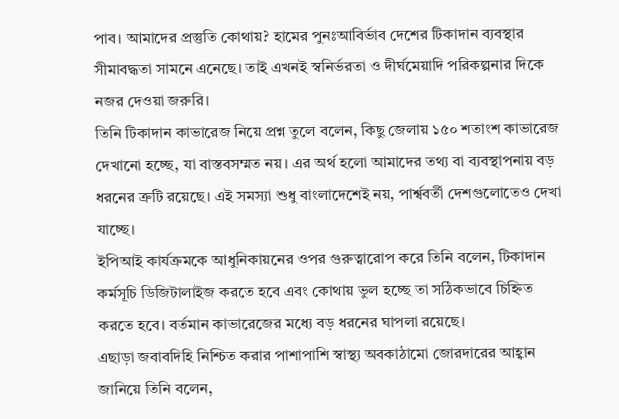পাব। আমাদের প্রস্তুতি কোথায়? হামের পুনঃআবির্ভাব দেশের টিকাদান ব্যবস্থার সীমাবদ্ধতা সামনে এনেছে। তাই এখনই স্বনির্ভরতা ও দীর্ঘমেয়াদি পরিকল্পনার দিকে নজর দেওয়া জরুরি।
তিনি টিকাদান কাভারেজ নিয়ে প্রশ্ন তুলে বলেন, কিছু জেলায় ১৫০ শতাংশ কাভারেজ দেখানো হচ্ছে, যা বাস্তবসম্মত নয়। এর অর্থ হলো আমাদের তথ্য বা ব্যবস্থাপনায় বড় ধরনের ত্রুটি রয়েছে। এই সমস্যা শুধু বাংলাদেশেই নয়, পার্শ্ববর্তী দেশগুলোতেও দেখা যাচ্ছে।
ইপিআই কার্যক্রমকে আধুনিকায়নের ওপর গুরুত্বারোপ করে তিনি বলেন, টিকাদান কর্মসূচি ডিজিটালাইজ করতে হবে এবং কোথায় ভুল হচ্ছে তা সঠিকভাবে চিহ্নিত করতে হবে। বর্তমান কাভারেজের মধ্যে বড় ধরনের ঘাপলা রয়েছে।
এছাড়া জবাবদিহি নিশ্চিত করার পাশাপাশি স্বাস্থ্য অবকাঠামো জোরদারের আহ্বান জানিয়ে তিনি বলেন,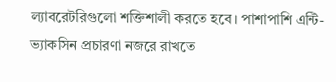ল্যাবরেটরিগুলো শক্তিশালী করতে হবে। পাশাপাশি এন্টি-ভ্যাকসিন প্রচারণা নজরে রাখতে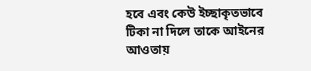হবে এবং কেউ ইচ্ছাকৃতভাবে টিকা না দিলে তাকে আইনের আওতায়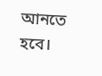আনতে হবে।